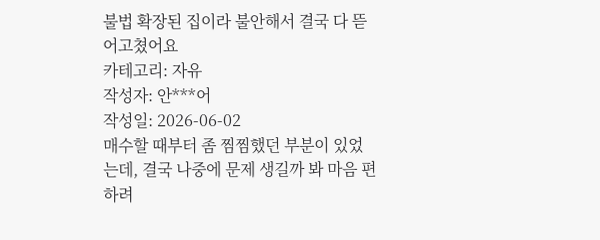불법 확장된 집이라 불안해서 결국 다 뜯어고쳤어요
카테고리: 자유
작성자: 안***어
작성일: 2026-06-02
매수할 때부터 좀 찜찜했던 부분이 있었는데, 결국 나중에 문제 생길까 봐 마음 편하려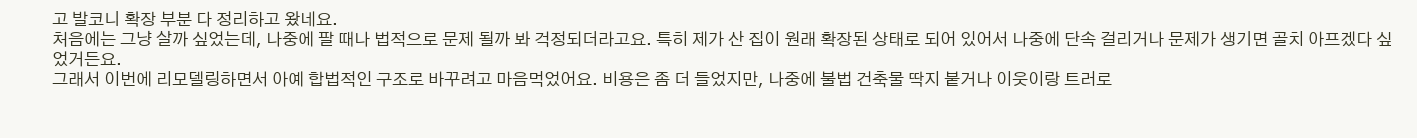고 발코니 확장 부분 다 정리하고 왔네요.
처음에는 그냥 살까 싶었는데, 나중에 팔 때나 법적으로 문제 될까 봐 걱정되더라고요. 특히 제가 산 집이 원래 확장된 상태로 되어 있어서 나중에 단속 걸리거나 문제가 생기면 골치 아프겠다 싶었거든요.
그래서 이번에 리모델링하면서 아예 합법적인 구조로 바꾸려고 마음먹었어요. 비용은 좀 더 들었지만, 나중에 불법 건축물 딱지 붙거나 이웃이랑 트러로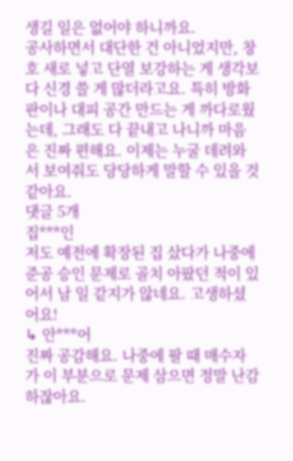생길 일은 없어야 하니까요.
공사하면서 대단한 건 아니었지만, 창호 새로 넣고 단열 보강하는 게 생각보다 신경 쓸 게 많더라고요. 특히 방화판이나 대피 공간 만드는 게 까다로웠는데, 그래도 다 끝내고 나니까 마음은 진짜 편해요. 이제는 누굴 데려와서 보여줘도 당당하게 말할 수 있을 것 같아요.
댓글 5개
집***인
저도 예전에 확장된 집 샀다가 나중에 준공 승인 문제로 골치 아팠던 적이 있어서 남 일 같지가 않네요. 고생하셨어요!
↳ 안***어
진짜 공감해요. 나중에 팔 때 매수자가 이 부분으로 문제 삼으면 정말 난감하잖아요.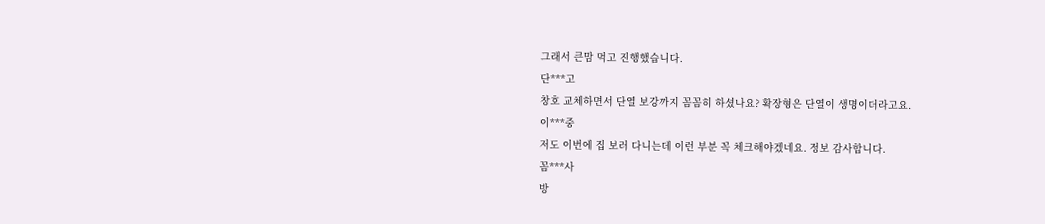그래서 큰맘 먹고 진행했습니다.
단***고
창호 교체하면서 단열 보강까지 꼼꼼히 하셨나요? 확장형은 단열이 생명이더라고요.
이***중
저도 이번에 집 보러 다니는데 이런 부분 꼭 체크해야겠네요. 정보 감사합니다.
꼼***사
방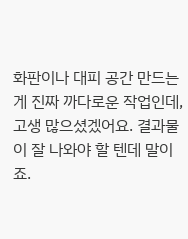화판이나 대피 공간 만드는 게 진짜 까다로운 작업인데, 고생 많으셨겠어요. 결과물이 잘 나와야 할 텐데 말이죠.